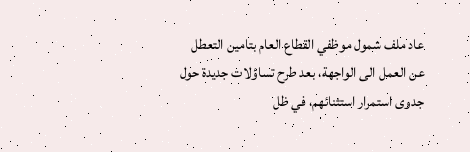عاد ملف شمول موظفي القطاع العام بتامين التعطل عن العمل الى الواجهة، بعد طرح تساؤلات جديدة حول جدوى استمرار استثنائهم، في ظل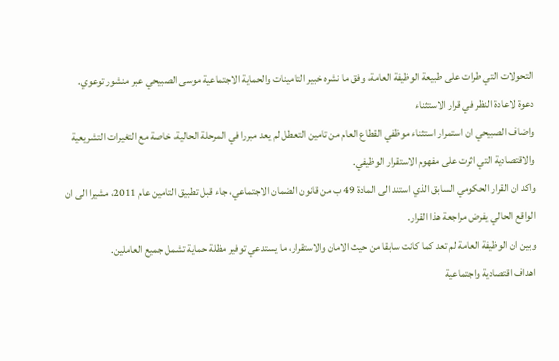التحولات التي طرات على طبيعة الوظيفة العامة، وفق ما نشره خبير التامينات والحماية الاجتماعية موسى الصبيحي عبر منشور توعوي.
دعوة لاعادة النظر في قرار الاستثناء
واضاف الصبيحي ان استمرار استثناء موظفي القطاع العام من تامين التعطل لم يعد مبررا في المرحلة الحالية، خاصة مع التغيرات التشريعية والاقتصادية التي اثرت على مفهوم الاستقرار الوظيفي.
واكد ان القرار الحكومي السابق الذي استند الى المادة 49 ب من قانون الضمان الاجتماعي، جاء قبل تطبيق التامين عام 2011، مشيرا الى ان الواقع الحالي يفرض مراجعة هذا القرار.
وبين ان الوظيفة العامة لم تعد كما كانت سابقا من حيث الامان والاستقرار، ما يستدعي توفير مظلة حماية تشمل جميع العاملين.
اهداف اقتصادية واجتماعية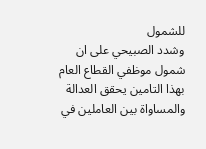للشمول
وشدد الصبيحي على ان شمول موظفي القطاع العام بهذا التامين يحقق العدالة والمساواة بين العاملين في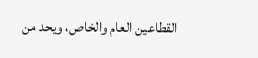القطاعين العام والخاص، ويحد من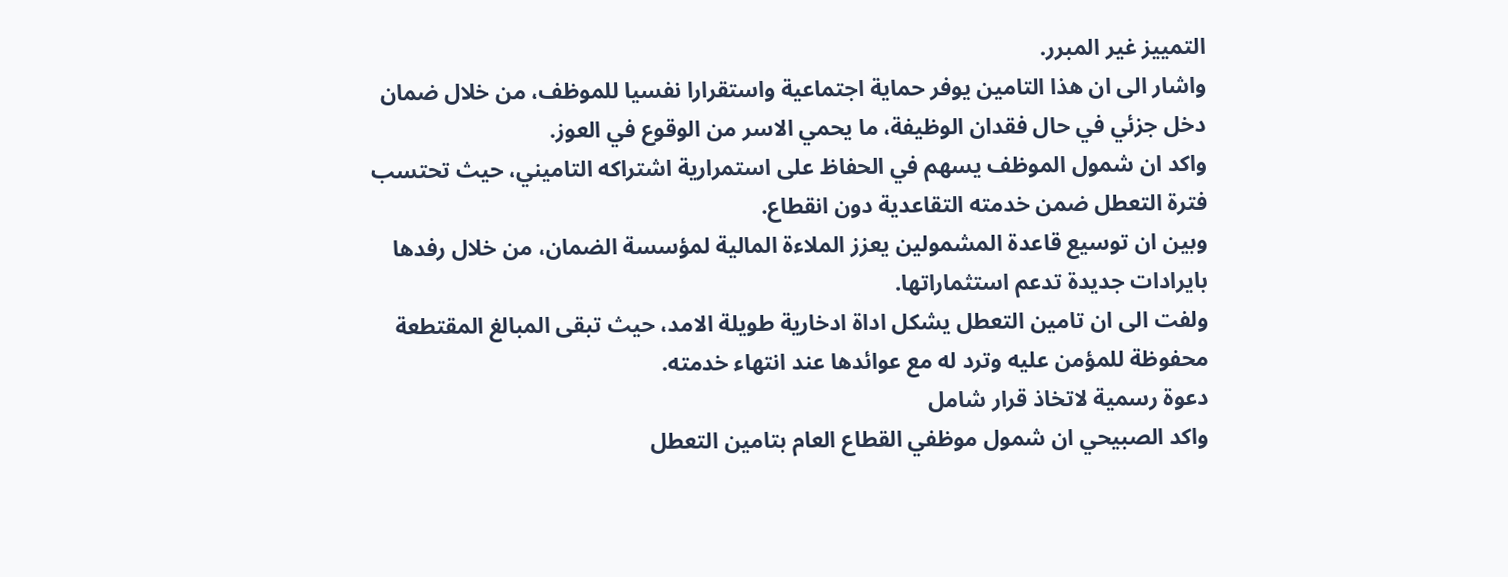التمييز غير المبرر.
واشار الى ان هذا التامين يوفر حماية اجتماعية واستقرارا نفسيا للموظف، من خلال ضمان دخل جزئي في حال فقدان الوظيفة، ما يحمي الاسر من الوقوع في العوز.
واكد ان شمول الموظف يسهم في الحفاظ على استمرارية اشتراكه التاميني، حيث تحتسب فترة التعطل ضمن خدمته التقاعدية دون انقطاع.
وبين ان توسيع قاعدة المشمولين يعزز الملاءة المالية لمؤسسة الضمان، من خلال رفدها بايرادات جديدة تدعم استثماراتها.
ولفت الى ان تامين التعطل يشكل اداة ادخارية طويلة الامد، حيث تبقى المبالغ المقتطعة محفوظة للمؤمن عليه وترد له مع عوائدها عند انتهاء خدمته.
دعوة رسمية لاتخاذ قرار شامل
واكد الصبيحي ان شمول موظفي القطاع العام بتامين التعطل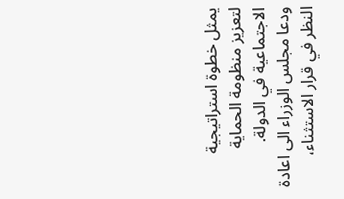يمثل خطوة استراتيجية لتعزيز منظومة الحماية الاجتماعية في الدولة.
ودعا مجلس الوزراء الى اعادة النظر في قرار الاستثناء،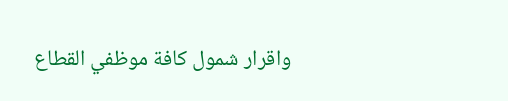واقرار شمول كافة موظفي القطاع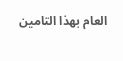العام بهذا التامين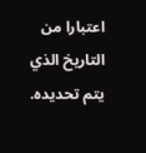اعتبارا من التاريخ الذي يتم تحديده.